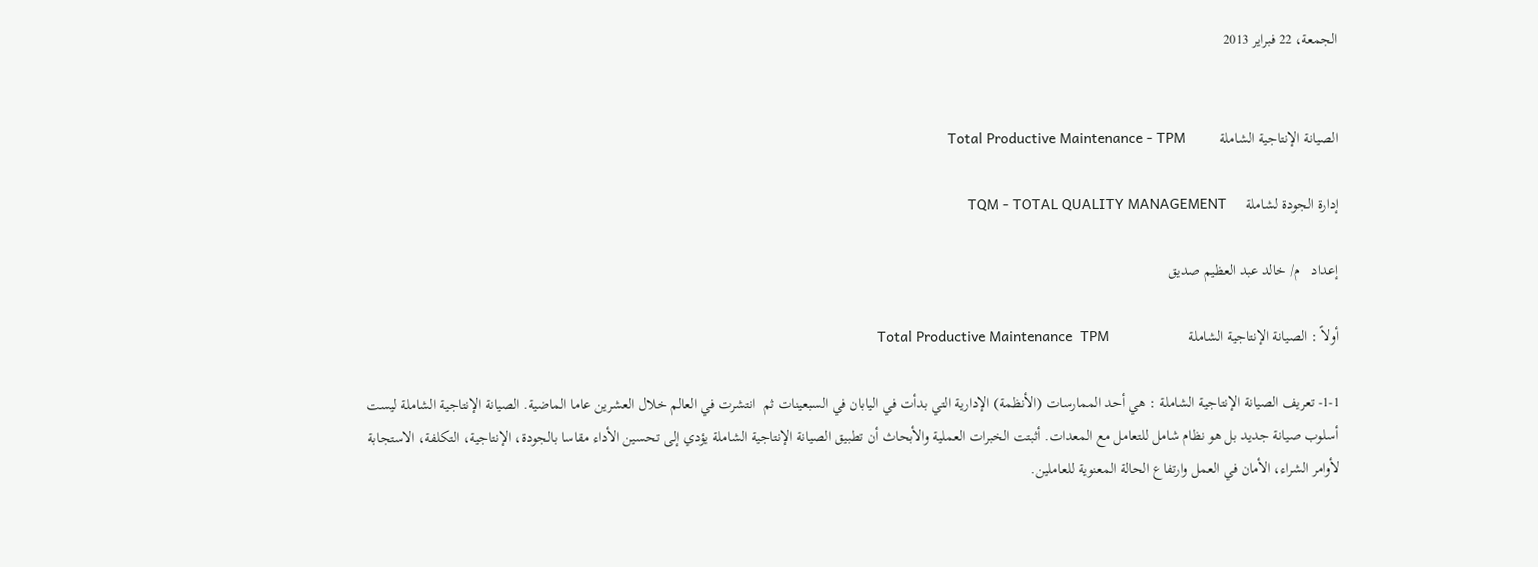الجمعة، 22 فبراير 2013


الصيانة الإنتاجية الشاملة         Total Productive Maintenance - TPM

إدارة الجودة لشاملة     TQM - TOTAL QUALITY MANAGEMENT

إعداد   م/ خالد عبد العظيم صديق

أولاً : الصيانة الإنتاجية الشاملة                     Total Productive Maintenance  TPM

1-1- تعريف الصيانة الإنتاجية الشاملة : هي أحد الممارسات (الأنظمة) الإدارية التي بدأت في اليابان في السبعينات ثم  انتشرت في العالم خلال العشرين عاما الماضية. الصيانة الإنتاجية الشاملة ليست أسلوب صيانة جديد بل هو نظام شامل للتعامل مع المعدات. أثبتت الخبرات العملية والأبحاث أن تطبيق الصيانة الإنتاجية الشاملة يؤدي إلى تحسين الأداء مقاسا بالجودة، الإنتاجية، التكلفة، الاستجابة لأوامر الشراء، الأمان في العمل وارتفاع الحالة المعنوية للعاملين.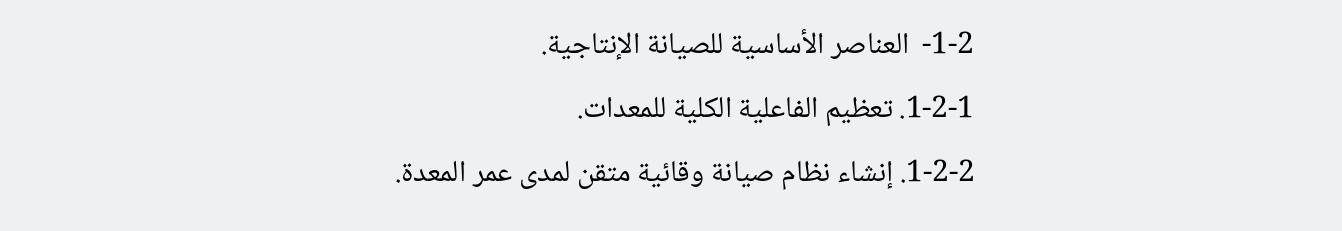1-2-  العناصر الأساسية للصيانة الإنتاجية.
1-2-1. تعظيم الفاعلية الكلية للمعدات.
1-2-2. إنشاء نظام صيانة وقائية متقن لمدى عمر المعدة.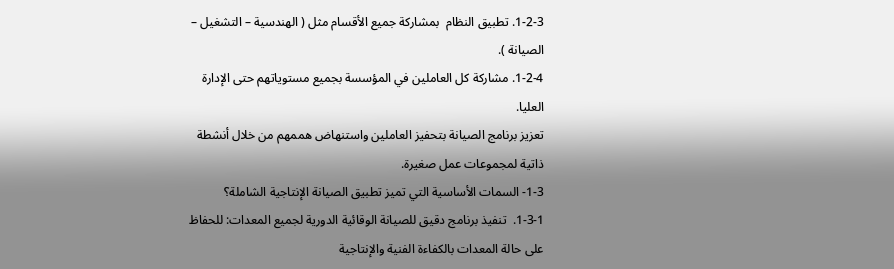1-2-3. تطبيق النظام  بمشاركة جميع الأقسام مثل ( الهندسية – التشغيل – الصيانة ).
1-2-4. مشاركة كل العاملين في المؤسسة بجميع مستوياتهم حتى الإدارة العليا.
تعزيز برنامج الصيانة بتحفيز العاملين واستنهاض هممهم من خلال أنشطة ذاتية لمجموعات عمل صغيرة.
1-3- السمات الأساسية التي تميز تطبيق الصيانة الإنتاجية الشاملة؟
1-3-1.  تنفيذ برنامج دقيق للصيانة الوقائية الدورية لجميع المعدات: للحفاظ على حالة المعدات بالكفاءة الفنية والإنتاجية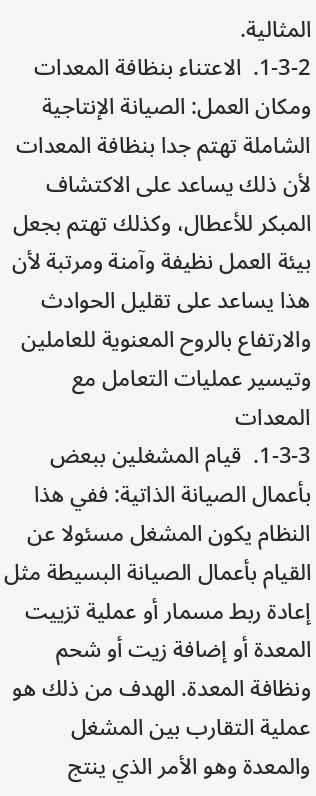المثالية.
1-3-2.  الاعتناء بنظافة المعدات ومكان العمل: الصيانة الإنتاجية الشاملة تهتم جدا بنظافة المعدات لأن ذلك يساعد على الاكتشاف المبكر للأعطال، وكذلك تهتم بجعل بيئة العمل نظيفة وآمنة ومرتبة لأن هذا يساعد على تقليل الحوادث والارتفاع بالروح المعنوية للعاملين وتيسير عمليات التعامل مع المعدات
1-3-3.  قيام المشغلين ببعض بأعمال الصيانة الذاتية: ففي هذا النظام يكون المشغل مسئولا عن القيام بأعمال الصيانة البسيطة مثل إعادة ربط مسمار أو عملية تزييت المعدة أو إضافة زيت أو شحم ونظافة المعدة. الهدف من ذلك هو عملية التقارب بين المشغل والمعدة وهو الأمر الذي ينتج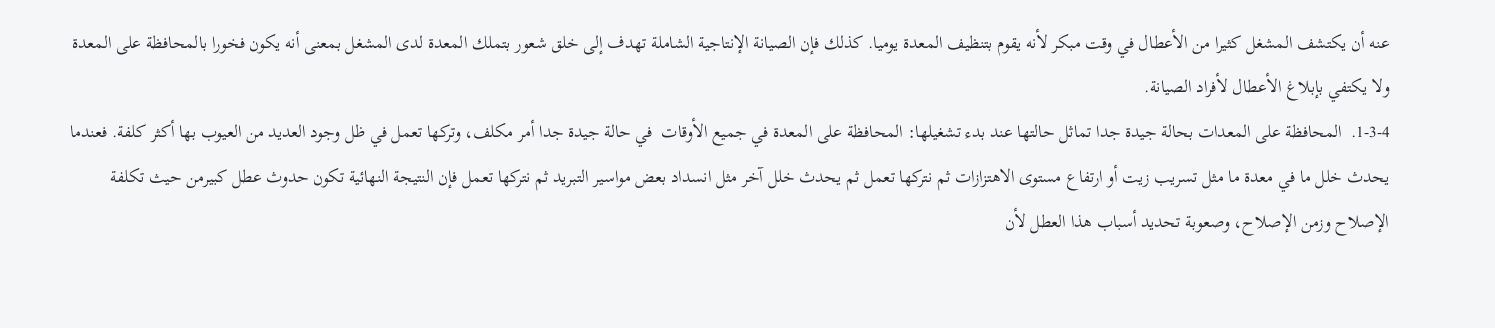عنه أن يكتشف المشغل كثيرا من الأعطال في وقت مبكر لأنه يقوم بتنظيف المعدة يوميا. كذلك فإن الصيانة الإنتاجية الشاملة تهدف إلى خلق شعور بتملك المعدة لدى المشغل بمعنى أنه يكون فخورا بالمحافظة على المعدة ولا يكتفي بإبلاغ الأعطال لأفراد الصيانة.
1-3-4.  المحافظة على المعدات بحالة جيدة جدا تماثل حالتها عند بدء تشغيلها: المحافظة على المعدة في جميع الأوقات  في حالة جيدة جدا أمر مكلف، وتركها تعمل في ظل وجود العديد من العيوب بها أكثر كلفة. فعندما يحدث خلل ما في معدة ما مثل تسريب زيت أو ارتفاع مستوى الاهتزازات ثم نتركها تعمل ثم يحدث خلل آخر مثل انسداد بعض مواسير التبريد ثم نتركها تعمل فإن النتيجة النهائية تكون حدوث عطل كبيرمن حيث تكلفة الإصلاح وزمن الإصلاح، وصعوبة تحديد أسباب هذا العطل لأن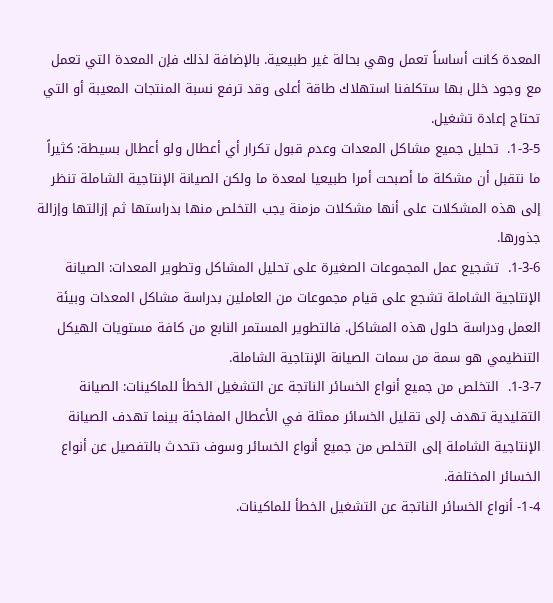المعدة كانت أساساً تعمل وهي بحالة غير طبيعية. بالإضافة لذلك فإن المعدة التي تعمل مع وجود خلل بها ستكلفنا استهلاك طاقة أعلى وقد ترفع نسبة المنتجات المعيبة أو التي تحتاج إعادة تشغيل.
1-3-5.  تحليل جميع مشاكل المعدات وعدم قبول تكرار أي أعطال ولو أعطال بسيطة: كثيراً ما نتقبل أن مشكلة ما أصبحت أمرا طبيعيا لمعدة ما ولكن الصيانة الإنتاجية الشاملة تنظر إلى هذه المشكلات على أنها مشكلات مزمنة يجب التخلص منها بدراستها ثم إزالتها وإزالة جذورها.
1-3-6.  تشجيع عمل المجموعات الصغيرة على تحليل المشاكل وتطوير المعدات: الصيانة الإنتاجية الشاملة تشجع على قيام مجموعات من العاملين بدراسة مشاكل المعدات وبيئة العمل ودراسة حلول هذه المشاكل. فالتطوير المستمر النابع من كافة مستويات الهيكل التنظيمي هو سمة من سمات الصيانة الإنتاجية الشاملة.
1-3-7.  التخلص من جميع أنواع الخسائر الناتجة عن التشغيل الخطأ للماكينات: الصيانة التقليدية تهدف إلى تقليل الخسائر ممثلة في الأعطال المفاجئة بينما تهدف الصيانة الإنتاجية الشاملة إلى التخلص من جميع أنواع الخسائر وسوف نتحدث بالتفصيل عن أنواع الخسائر المختلفة.
1-4- أنواع الخسائر الناتجة عن التشغيل الخطأ للماكينات.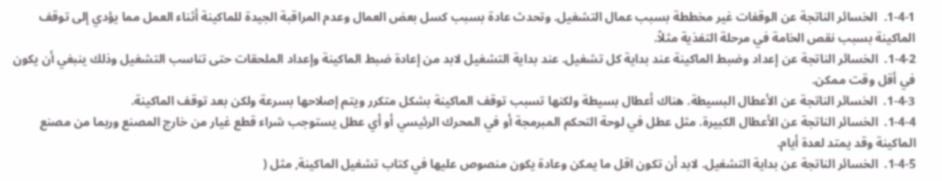1-4-1.  الخسائر الناتجة عن الوقفات غير مخططة بسبب عمال التشغيل. وتحدث عادة بسبب كسل بعض العمال وعدم المراقبة الجيدة للماكينة أثناء العمل مما يؤدي إلى توقف الماكينة بسبب نقص الخامة في مرحلة التغذية مثلاً.
1-4-2.  الخسائر الناتجة عن إعداد وضبط الماكينة عند بداية كل تشغيل. عند بداية التشغيل لابد من إعادة ضبط الماكينة وإعداد الملحقات حتى تناسب التشغيل وذلك ينبغي أن يكون في أقل وقت ممكن.
1-4-3.  الخسائر الناتجة عن الأعطال البسيطة. هناك أعطال بسيطة ولكنها تسبب توقف الماكينة بشكل متكرر ويتم إصلاحها بسرعة ولكن بعد توقف الماكينة.
1-4-4.  الخسائر الناتجة عن الأعطال الكبيرة. مثل عطل في لوحة التحكم المبرمجة أو في المحرك الرئيسي أو أي عطل يستوجب شراء قطع غيار من خارج المصنع وربما من مصنع الماكينة وقد يمتد لعدة أيام.
1-4-5.  الخسائر الناتجة عن بداية التشغيل. لابد أن تكون اقل ما يمكن وعادة يكون منصوص عليها في كتاب تشغيل الماكينة, مثل (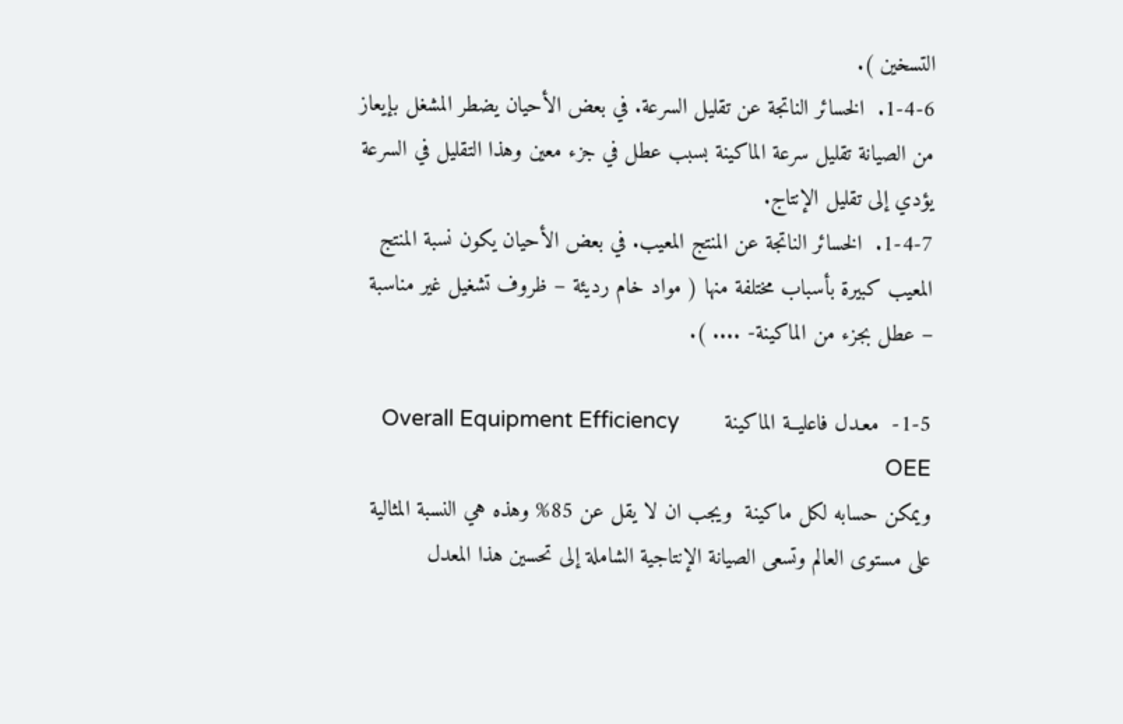التسخين ).
1-4-6.  الخسائر الناتجة عن تقليل السرعة. في بعض الأحيان يضطر المشغل بإيعاز من الصيانة تقليل سرعة الماكينة بسبب عطل في جزء معين وهذا التقليل في السرعة يؤدي إلى تقليل الإنتاج.
1-4-7.  الخسائر الناتجة عن المنتج المعيب. في بعض الأحيان يكون نسبة المنتج المعيب كبيرة بأسباب مختلفة منها ( مواد خام رديئة – ظروف تشغيل غير مناسبة – عطل بجزء من الماكينة- .... ).

1-5-  معـدل فاعليــة الماكينة       Overall Equipment Efficiency OEE
ويمكن حسابه لكل ماكينة  ويجب ان لا يقل عن 85% وهذه هي النسبة المثالية على مستوى العالم وتسعى الصيانة الإنتاجية الشاملة إلى تحسين هذا المعدل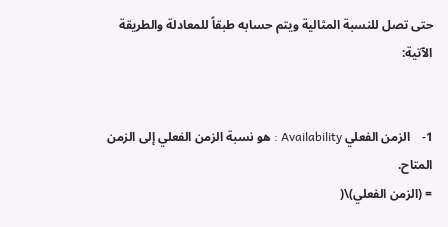حتى تصل للنسبة المثالية ويتم حسابه طبقاً للمعادلة والطريقة الآتية:


1-    الزمن الفعلي Availability : هو نسبة الزمن الفعلي إلى الزمن المتاح.
= (الزمن الفعلي)\(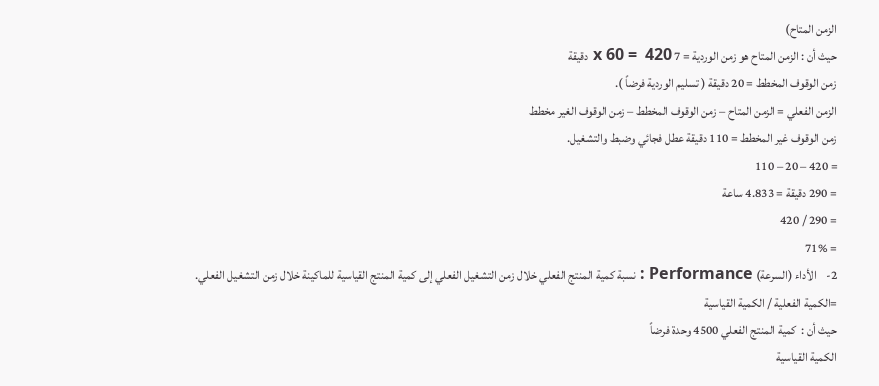الزمن المتاح)
حيث أن : الزمن المتاح هو زمن الوردية = 7 x 60 =  420 دقيقة
زمن الوقوف المخطط = 20 دقيقة ( تسليم الوردية فرضاً ).
الزمن الفعلي = الزمن المتاح – زمن الوقوف المخطط – زمن الوقوف الغير مخطط
زمن الوقوف غير المخطط = 110 دقيقة عطل فجائي وضبط والتشغيل.
= 420 – 20 – 110
= 290 دقيقة = 4.833 ساعة
= 290 / 420
= 71%
2-    الأداء (السرعة) Performance : نسبة كمية المنتج الفعلي خلال زمن التشغيل الفعلي إلى كمية المنتج القياسية للماكينة خلال زمن التشغيل الفعلي.
=الكمية الفعلية / الكمية القياسية
حيث أن :  كمية المنتج الفعلي 4500 وحدة فرضاً
الكمية القياسية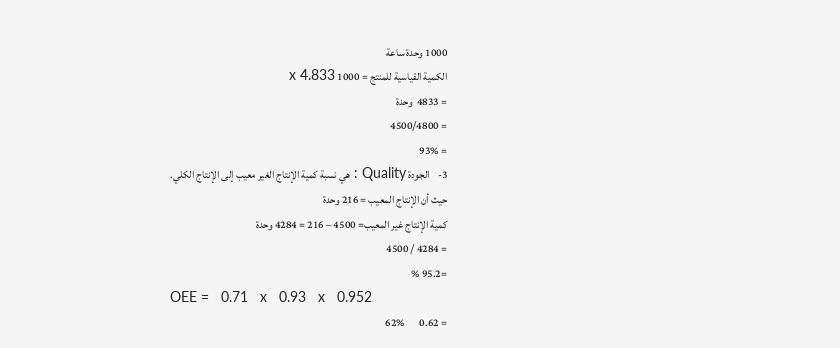1000 وحدة ساعة
الكمية القياسية للمنتج = 1000 x 4.833
= 4833  وحدة
= 4500/4800
= 93%
3-    الجودة Quality : هي نسبة كمية الإنتاج الغير معيب إلى الإنتاج الكلي.
حيث أن الإنتاج المعيب = 216 وحدة
كمية الإنتاج غير المعيب= 4500 – 216 = 4284 وحدة
= 4284 / 4500
=95.2 %
OEE =   0.71   x   0.93   x   0.952
= 0.62       62%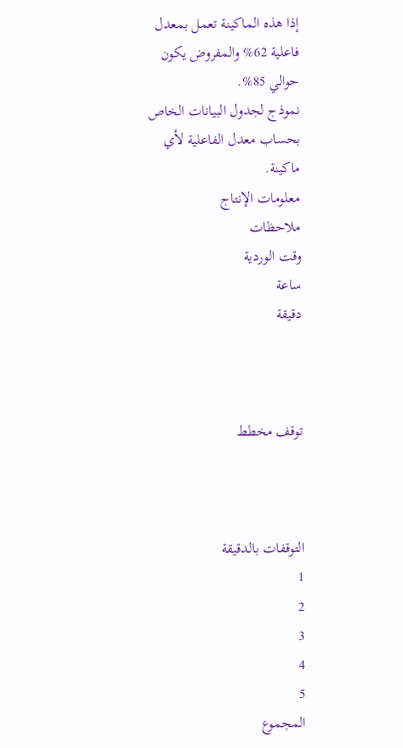إذا هذه الماكينة تعمل بمعدل فاعلية 62% والمفروض يكون حوالي 85%.
نموذج لجدول البيانات الخاص بحساب معدل الفاعلية لأي ماكينة.
معلومات الإنتاج
ملاحظات
وقت الوردية
ساعة
دقيقة



توقف مخطط



التوقفات بالدقيقة
1
2
3
4
5
المجموع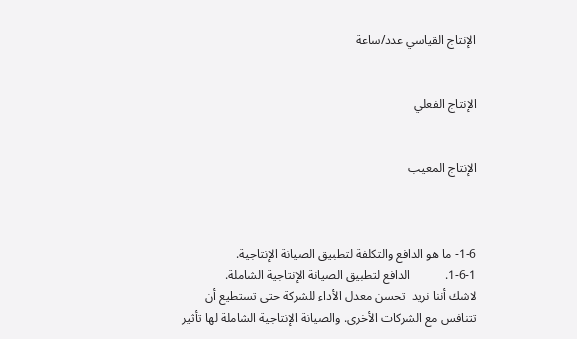الإنتاج القياسي عدد/ساعة


الإنتاج الفعلي


الإنتاج المعيب



1-6- ما هو الدافع والتكلفة لتطبيق الصيانة الإنتاجية.
1-6-1.           الدافع لتطبيق الصيانة الإنتاجية الشاملة.
لاشك أننا نريد  تحسن معدل الأداء للشركة حتى تستطيع أن تتنافس مع الشركات الأخرى. والصيانة الإنتاجية الشاملة لها تأثير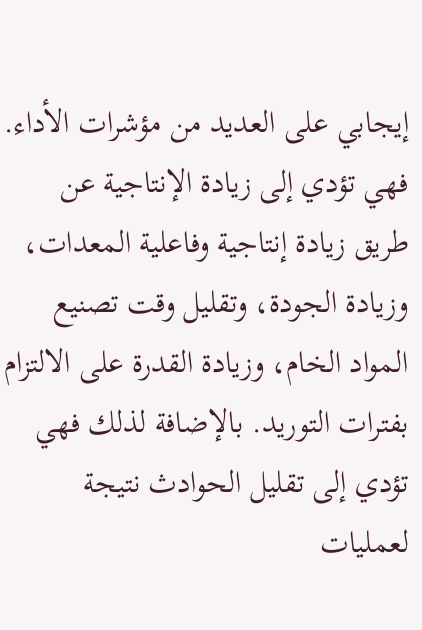إيجابي على العديد من مؤشرات الأداء. فهي تؤدي إلى زيادة الإنتاجية عن طريق زيادة إنتاجية وفاعلية المعدات، وزيادة الجودة، وتقليل وقت تصنيع المواد الخام، وزيادة القدرة على الالتزام بفترات التوريد. بالإضافة لذلك فهي تؤدي إلى تقليل الحوادث نتيجة لعمليات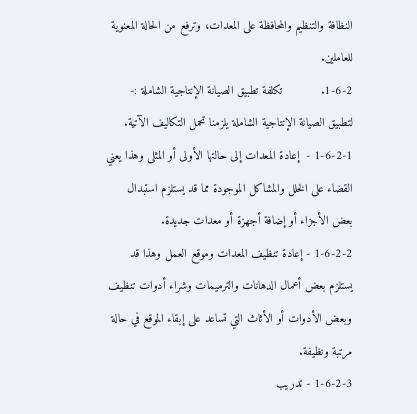النظافة والتنظيم والمحافظة على المعدات، وترفع من الحالة المعنوية للعاملين.
1-6-2.           تكلفة تطبيق الصيانة الإنتاجية الشاملة :-  لتطبيق الصيانة الإنتاجية الشاملة يلزمنا تحمل التكاليف الآتية.
1-6-2-1 -  إعادة المعدات إلى حالتها الأولى أو المثلى وهذا يعني القضاء على الخلل والمشاكل الموجودة مما قد يستلزم استبدال بعض الأجزاء أو إضافة أجهزة أو معدات جديدة.
1-6-2-2 - إعادة تنظيف المعدات وموقع العمل وهذا قد يستلزم بعض أعمال الدهانات والترميمات وشراء أدوات تنظيف وبعض الأدوات أو الأثاث التي تساعد على إبقاء الموقع في حالة مرتبة ونظيفة.
1-6-2-3 - تدريب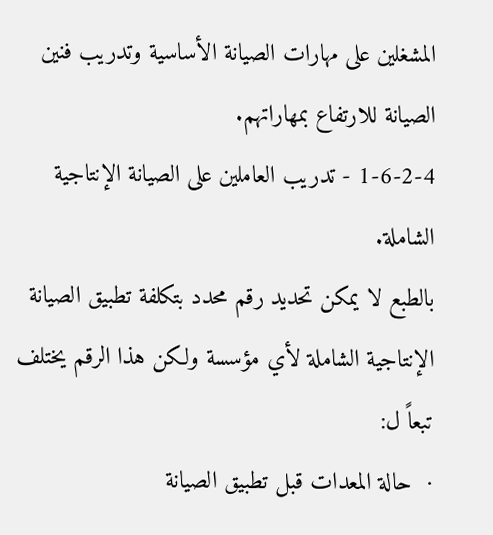المشغلين على مهارات الصيانة الأساسية وتدريب فنين الصيانة للارتفاع بمهاراتهم.
1-6-2-4 - تدريب العاملين على الصيانة الإنتاجية الشاملة.
بالطبع لا يمكن تحديد رقم محدد بتكلفة تطبيق الصيانة الإنتاجية الشاملة لأي مؤسسة ولكن هذا الرقم يختلف تبعاً ل:
·  حالة المعدات قبل تطبيق الصيانة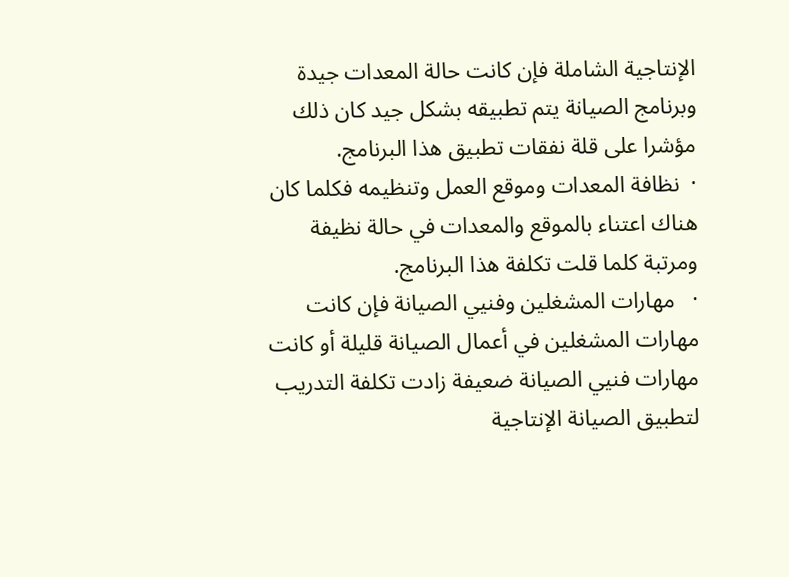الإنتاجية الشاملة فإن كانت حالة المعدات جيدة وبرنامج الصيانة يتم تطبيقه بشكل جيد كان ذلك مؤشرا على قلة نفقات تطبيق هذا البرنامج.
·  نظافة المعدات وموقع العمل وتنظيمه فكلما كان هناك اعتناء بالموقع والمعدات في حالة نظيفة ومرتبة كلما قلت تكلفة هذا البرنامج.
·   مهارات المشغلين وفنيي الصيانة فإن كانت مهارات المشغلين في أعمال الصيانة قليلة أو كانت مهارات فنيي الصيانة ضعيفة زادت تكلفة التدريب لتطبيق الصيانة الإنتاجية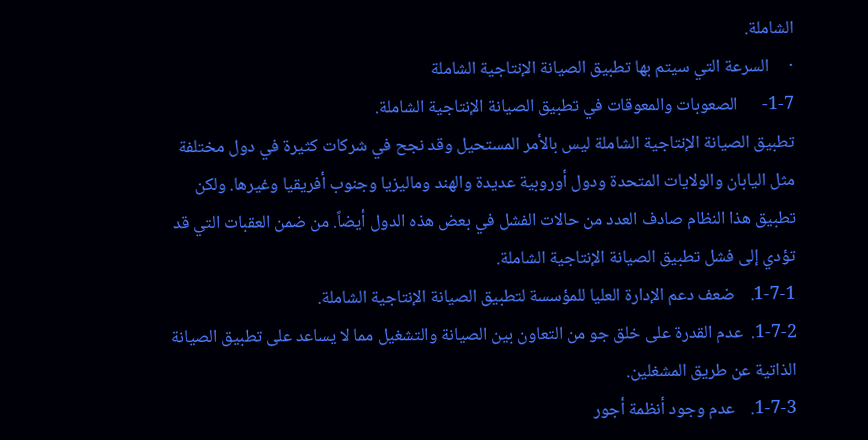الشاملة.
·     السرعة التي سيتم بها تطبيق الصيانة الإنتاجية الشاملة
1-7-      الصعوبات والمعوقات في تطبيق الصيانة الإنتاجية الشاملة.
تطبيق الصيانة الإنتاجية الشاملة ليس بالأمر المستحيل وقد نجح في شركات كثيرة في دول مختلفة مثل اليابان والولايات المتحدة ودول أوروبية عديدة والهند وماليزيا وجنوب أفريقيا وغيرها. ولكن تطبيق هذا النظام صادف العدد من حالات الفشل في بعض هذه الدول أيضاً. من ضمن العقبات التي قد تؤدي إلى فشل تطبيق الصيانة الإنتاجية الشاملة.
1-7-1.    ضعف دعم الإدارة العليا للمؤسسة لتطبيق الصيانة الإنتاجية الشاملة.
1-7-2.  عدم القدرة على خلق جو من التعاون بين الصيانة والتشغيل مما لا يساعد على تطبيق الصيانة الذاتية عن طريق المشغلين.
1-7-3.    عدم وجود أنظمة أجور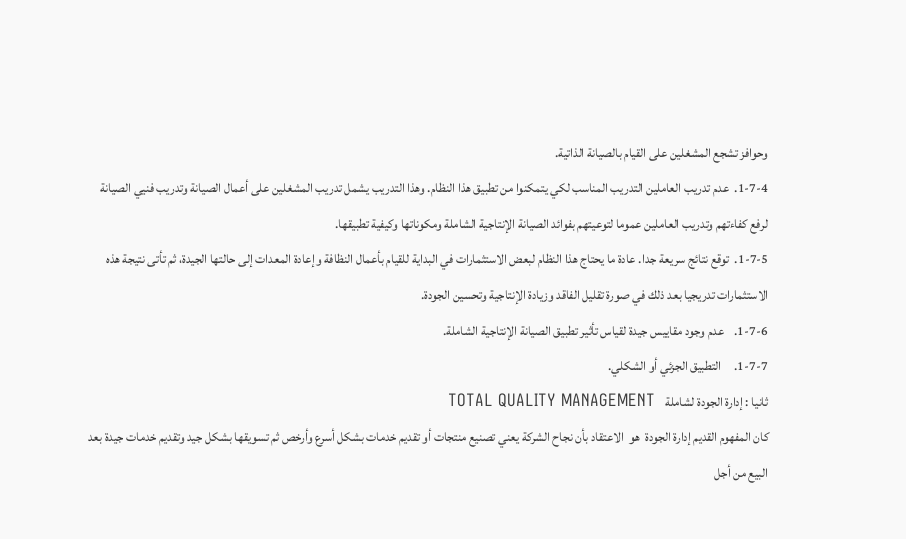وحوافز تشجع المشغلين على القيام بالصيانة الذاتية.
1-7-4.  عدم تدريب العاملين التدريب المناسب لكي يتمكنوا من تطبيق هذا النظام. وهذا التدريب يشمل تدريب المشغلين على أعمال الصيانة وتدريب فنيي الصيانة لرفع كفاءتهم وتدريب العاملين عموما لتوعيتهم بفوائد الصيانة الإنتاجية الشاملة ومكوناتها وكيفية تطبيقها.
1-7-5.  توقع نتائج سريعة جدا. عادة ما يحتاج هذا النظام لبعض الاستثمارات في البداية للقيام بأعمال النظافة وإعادة المعدات إلى حالتها الجيدة، ثم تأتى نتيجة هذه الاستثمارات تدريجيا بعد ذلك في صورة تقليل الفاقد وزيادة الإنتاجية وتحسين الجودة.
1-7-6.    عدم وجود مقاييس جيدة لقياس تأثير تطبيق الصيانة الإنتاجية الشاملة.
1-7-7.     التطبيق الجزئي أو الشكلي.
ثانيا : إدارة الجودة لشاملة    TOTAL QUALITY MANAGEMENT
كان المفهوم القديم إدارة الجودة  هو  الاعتقاد بأن نجاح الشركة يعني تصنيع منتجات أو تقديم خدمات بشكل أسرع وأرخص ثم تسويقها بشكل جيد وتقديم خدمات جيدة بعد البيع من أجل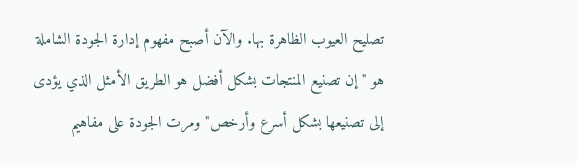تصليح العيوب الظاهرة بها. والآن أصبح مفهوم إدارة الجودة الشاملة هو " إن تصنيع المنتجات بشكل أفضل هو الطريق الأمثل الذي يؤدى إلى تصنيعها بشكل أسرع وأرخص" ومرت الجودة على مفاهيم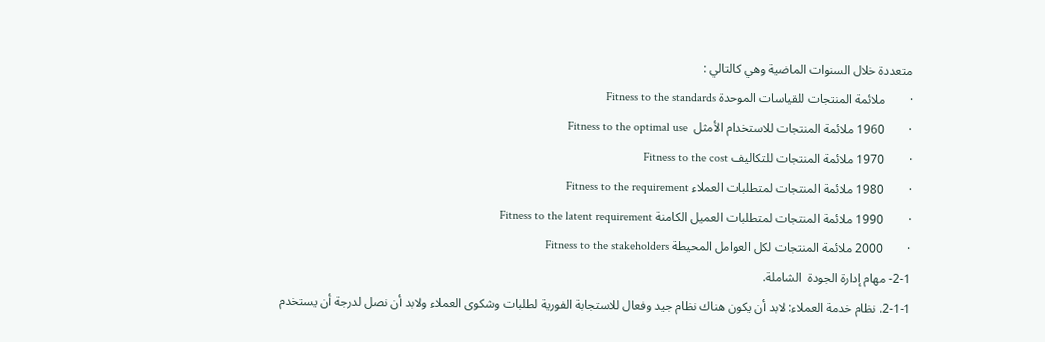متعددة خلال السنوات الماضية وهي كالتالي :
·        ملائمة المنتجات للقياسات الموحدة Fitness to the standards
·        1960 ملائمة المنتجات للاستخدام الأمثل  Fitness to the optimal use
·        1970 ملائمة المنتجات للتكاليف Fitness to the cost
·        1980 ملائمة المنتجات لمتطلبات العملاء Fitness to the requirement
·        1990 ملائمة المنتجات لمتطلبات العميل الكامنة Fitness to the latent requirement
·        2000 ملائمة المنتجات لكل العوامل المحيطة Fitness to the stakeholders
2-1- مهام إدارة الجودة  الشاملة.
2-1-1. نظام خدمة العملاء: لابد أن يكون هناك نظام جيد وفعال للاستجابة الفورية لطلبات وشكوى العملاء ولابد أن نصل لدرجة أن يستخدم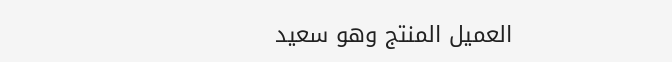العميل المنتج وهو سعيد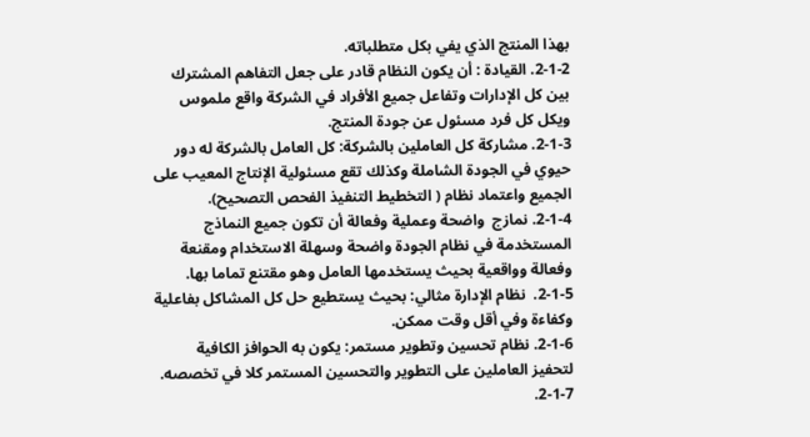بهذا المنتج الذي يفي بكل متطلباته.
2-1-2. القيادة : أن يكون النظام قادر على جعل التفاهم المشترك بين كل الإدارات وتفاعل جميع الأفراد في الشركة واقع ملموس ويكل كل فرد مسئول عن جودة المنتج.
2-1-3. مشاركة كل العاملين بالشركة: كل العامل بالشركة له دور حيوي في الجودة الشاملة وكذلك تقع مسئولية الإنتاج المعيب على الجميع واعتماد نظام ( التخطيط التنفيذ الفحص التصحيح).
2-1-4. نمازج  واضحة وعملية وفعالة أن تكون جميع النماذج المستخدمة في نظام الجودة واضحة وسهلة الاستخدام ومقنعة وفعالة وواقعية بحيث يستخدمها العامل وهو مقتنع تماما بها.
2-1-5.  نظام الإدارة مثالي: بحيث يستطيع حل كل المشاكل بفاعلية وكفاءة وفي أقل وقت ممكن.
2-1-6. نظام تحسين وتطوير مستمر: يكون به الحوافز الكافية لتحفيز العاملين على التطوير والتحسين المستمر كلا في تخصصه.
2-1-7.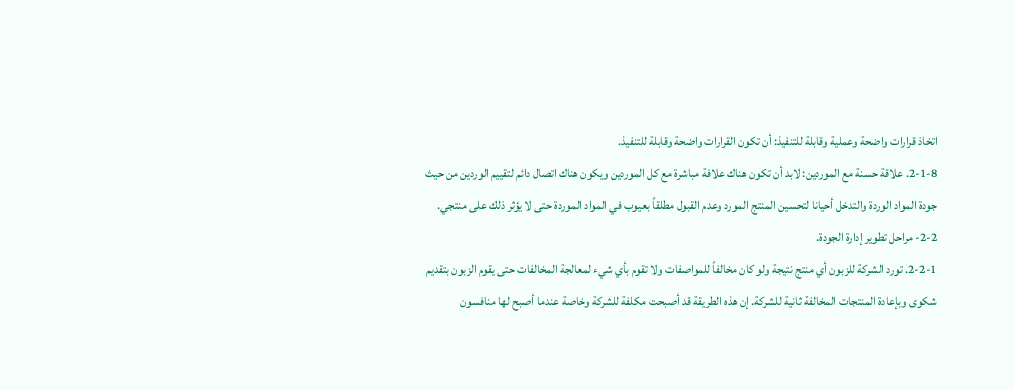اتخاذ قرارات واضحة وعملية وقابلة للتنفيذ: أن تكون القرارات واضحة وقابلة للتنفيذ.
2-1-8. علاقة حسنة مع الموردين: لابد أن تكون هناك علافة مباشرة مع كل الموردين ويكون هناك اتصال دائم لتقييم الوردين من حيث جودة المواد الوردة والتدخل أحيانا لتحسين المنتج المورد وعدم القبول مطلقاً بعيوب في المواد الموردة حتى لا يؤثر ذلك على منتجي.
2-2- مراحل تطوير إدارة الجودة.
2-2-1. تورد الشركة للزبون أي منتج نتيجة ولو كان مخالفاً للمواصفات ولا تقوم بأي شيء لمعالجة المخالفات حتى يقوم الزبون بتقديم شكوى وبإعادة المنتجات المخالفة ثانية للشركة. إن هذه الطريقة قد أصبحت مكلفة للشركة وخاصة عندما أصبح لها منافسون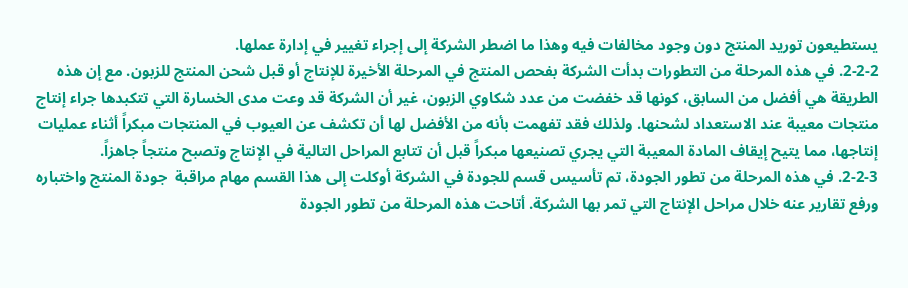يستطيعون توريد المنتج دون وجود مخالفات فيه وهذا ما اضطر الشركة إلى إجراء تغيير في إدارة عملها.
2-2-2. في هذه المرحلة من التطورات بدأت الشركة بفحص المنتج في المرحلة الأخيرة للإنتاج أو قبل شحن المنتج للزبون. مع إن هذه الطريقة هي أفضل من السابق، كونها قد خفضت من عدد شكاوي الزبون، غير أن الشركة قد وعت مدى الخسارة التي تتكبدها جراء إنتاج منتجات معيبة عند الاستعداد لشحنها. ولذلك فقد تفهمت بأنه من الأفضل لها أن تكشف عن العيوب في المنتجات مبكراً أثناء عمليات إنتاجها، مما يتيح إيقاف المادة المعيبة التي يجري تصنيعها مبكراً قبل أن تتابع المراحل التالية في الإنتاج وتصبح منتجاً جاهزاً.
2-2-3. في هذه المرحلة من تطور الجودة، تم تأسيس قسم للجودة في الشركة أوكلت إلى هذا القسم مهام مراقبة  جودة المنتج واختباره ورفع تقارير عنه خلال مراحل الإنتاج التي تمر بها الشركة. أتاحت هذه المرحلة من تطور الجودة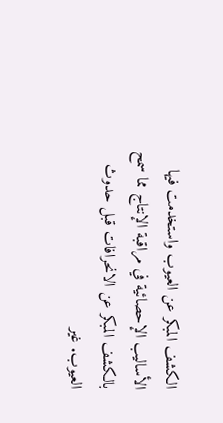الكشف المبكر عن العيوب واستخدمت فيها الأساليب الإحصائية في مراقبة الإنتاج مما سمح بالكشف المبكر عن الانحرافات قبل حدوث العيوب. غير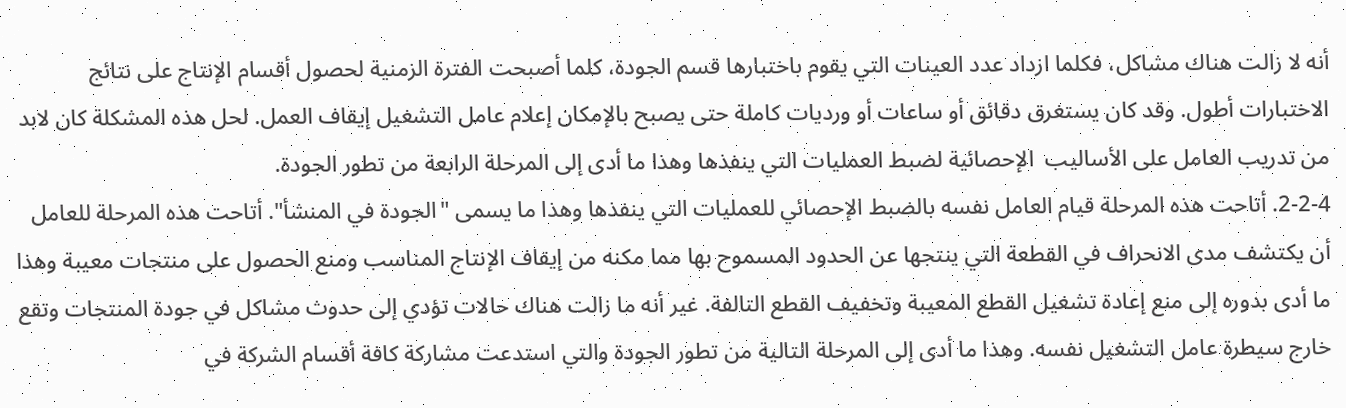أنه لا زالت هناك مشاكل، فكلما ازداد عدد العينات التي يقوم باختبارها قسم الجودة، كلما أصبحت الفترة الزمنية لحصول أقسام الإنتاج على نتائج الاختبارات أطول. وقد كان يستغرق دقائق أو ساعات أو ورديات كاملة حتى يصبح بالإمكان إعلام عامل التشغيل إيقاف العمل. لحل هذه المشكلة كان لابد من تدريب العامل على الأساليب  الإحصائية لضبط العمليات التي ينفذها وهذا ما أدى إلى المرحلة الرابعة من تطور الجودة.
2-2-4. أتاحت هذه المرحلة قيام العامل نفسه بالضبط الإحصائي للعمليات التي ينفذها وهذا ما يسمى "الجودة في المنشأ". أتاحت هذه المرحلة للعامل أن يكتشف مدى الانحراف في القطعة التي ينتجها عن الحدود المسموح بها مما مكنه من إيقاف الإنتاج المناسب ومنع الحصول على منتجات معيبة وهذا ما أدى بدوره إلى منع إعادة تشغيل القطع المعيبة وتخفيف القطع التالفة. غير أنه ما زالت هناك حالات تؤدي إلى حدوث مشاكل في جودة المنتجات وتقع خارج سيطرة عامل التشغيل نفسه. وهذا ما أدى إلى المرحلة التالية من تطور الجودة والتي استدعت مشاركة كافة أقسام الشركة في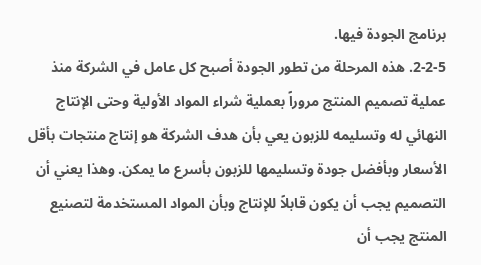برنامج الجودة فيها.
2-2-5. هذه المرحلة من تطور الجودة أصبح كل عامل في الشركة منذ عملية تصميم المنتج مروراً بعملية شراء المواد الأولية وحتى الإنتاج النهائي له وتسليمه للزبون يعي بأن هدف الشركة هو إنتاج منتجات بأقل الأسعار وبأفضل جودة وتسليمها للزبون بأسرع ما يمكن. وهذا يعني أن التصميم يجب أن يكون قابلاً للإنتاج وبأن المواد المستخدمة لتصنيع المنتج يجب أن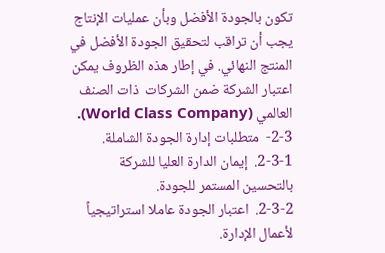تكون بالجودة الأفضل وبأن عمليات الإنتاج يجب أن تراقب لتحقيق الجودة الأفضل في المنتج النهائي. في إطار هذه الظروف يمكن اعتبار الشركة ضمن الشركات  ذات الصنف العالمي (World Class Company).
2-3-  متطلبات إدارة الجودة الشاملة.
2-3-1.  إيمان الدارة العليا للشركة بالتحسين المستمر للجودة.
2-3-2.  اعتبار الجودة عاملا استراتيجياً لأعمال الإدارة.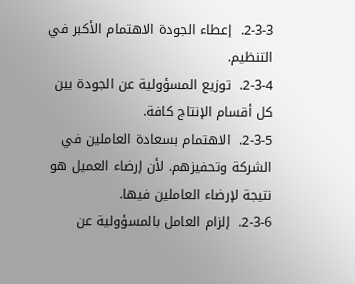2-3-3.  إعطاء الجودة الاهتمام الأكبر في التنظيم.
2-3-4.  توزيع المسؤولية عن الجودة بين كل أقسام الإنتاج كافة.
2-3-5.  الاهتمام بسعادة العاملين في الشركة وتحفيزهم. لأن إرضاء العميل هو نتيجة لإرضاء العاملين فيها.
2-3-6.  إلزام العامل بالمسؤولية عن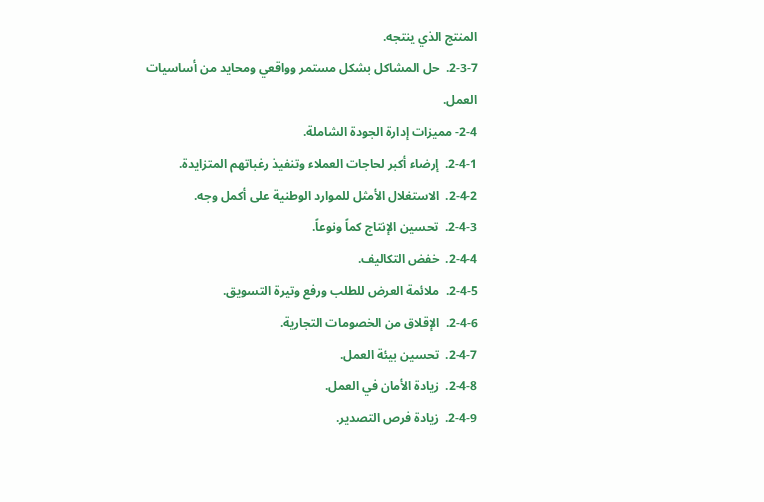المنتج الذي ينتجه.
2-3-7.  حل المشاكل بشكل مستمر وواقعي ومحايد من أساسيات العمل.
2-4- مميزات إدارة الجودة الشاملة.
2-4-1.  إرضاء أكبر لحاجات العملاء وتنفيذ رغباتهم المتزايدة.
2-4-2.  الاستغلال الأمثل للموارد الوطنية على أكمل وجه.
2-4-3.  تحسين الإنتاج كماً ونوعاً.
2-4-4.  خفض التكاليف.
2-4-5.  ملائمة العرض للطلب ورفع وتيرة التسويق.
2-4-6.  الإقلاق من الخصومات التجارية.
2-4-7.  تحسين بيئة العمل.
2-4-8.  زيادة الأمان في العمل.
2-4-9.  زيادة فرص التصدير.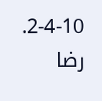2-4-10.             رضا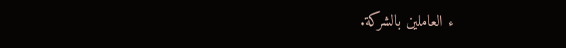ء العاملين بالشركة.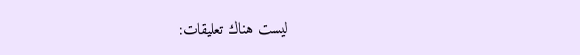ليست هناك تعليقات: